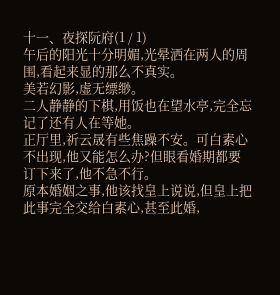十一、夜探阮府(1 / 1)
午后的阳光十分明媚,光晕洒在两人的周围,看起来显的那么不真实。
美若幻影,虚无缥缈。
二人静静的下棋,用饭也在望水亭,完全忘记了还有人在等她。
正厅里,祈云晟有些焦躁不安。可白素心不出现,他又能怎么办?但眼看婚期都要订下来了,他不急不行。
原本婚姻之事,他该找皇上说说,但皇上把此事完全交给白素心,甚至此婚,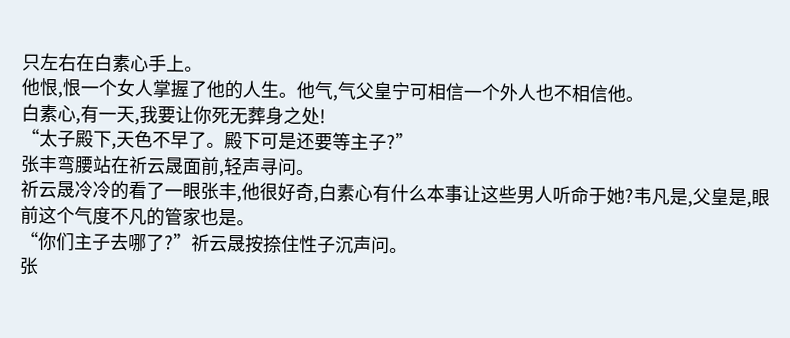只左右在白素心手上。
他恨,恨一个女人掌握了他的人生。他气,气父皇宁可相信一个外人也不相信他。
白素心,有一天,我要让你死无葬身之处!
“太子殿下,天色不早了。殿下可是还要等主子?”
张丰弯腰站在祈云晟面前,轻声寻问。
祈云晟冷冷的看了一眼张丰,他很好奇,白素心有什么本事让这些男人听命于她?韦凡是,父皇是,眼前这个气度不凡的管家也是。
“你们主子去哪了?”祈云晟按捺住性子沉声问。
张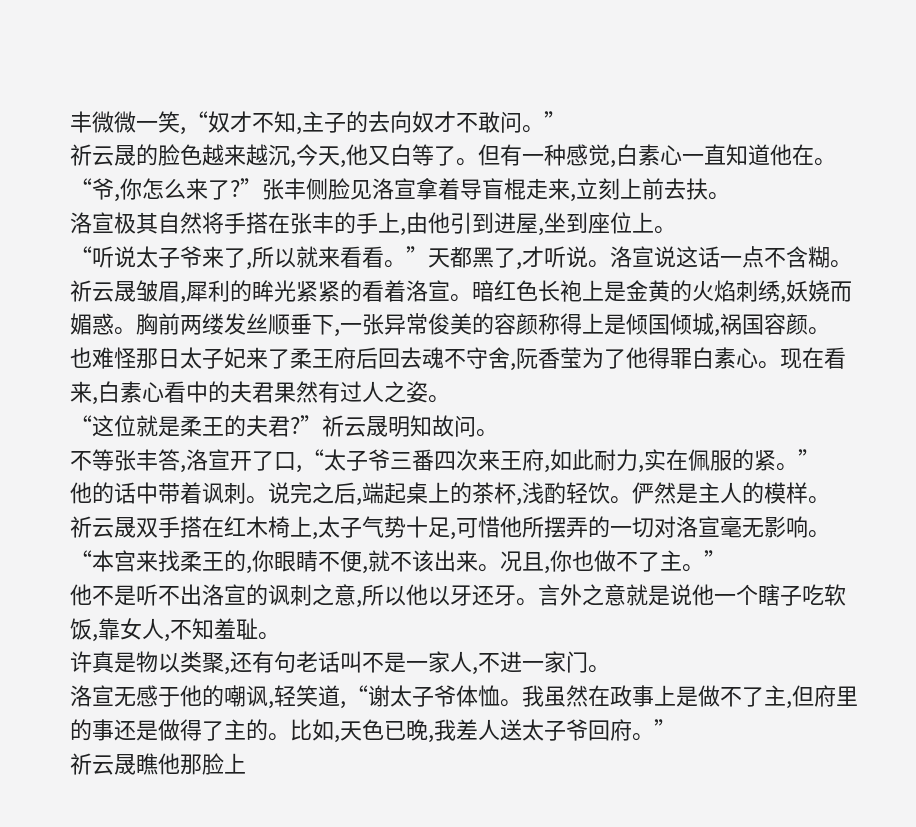丰微微一笑,“奴才不知,主子的去向奴才不敢问。”
祈云晟的脸色越来越沉,今天,他又白等了。但有一种感觉,白素心一直知道他在。
“爷,你怎么来了?”张丰侧脸见洛宣拿着导盲棍走来,立刻上前去扶。
洛宣极其自然将手搭在张丰的手上,由他引到进屋,坐到座位上。
“听说太子爷来了,所以就来看看。”天都黑了,才听说。洛宣说这话一点不含糊。
祈云晟皱眉,犀利的眸光紧紧的看着洛宣。暗红色长袍上是金黄的火焰刺绣,妖娆而媚惑。胸前两缕发丝顺垂下,一张异常俊美的容颜称得上是倾国倾城,祸国容颜。
也难怪那日太子妃来了柔王府后回去魂不守舍,阮香莹为了他得罪白素心。现在看来,白素心看中的夫君果然有过人之姿。
“这位就是柔王的夫君?”祈云晟明知故问。
不等张丰答,洛宣开了口,“太子爷三番四次来王府,如此耐力,实在佩服的紧。”
他的话中带着讽刺。说完之后,端起桌上的茶杯,浅酌轻饮。俨然是主人的模样。
祈云晟双手搭在红木椅上,太子气势十足,可惜他所摆弄的一切对洛宣毫无影响。
“本宫来找柔王的,你眼睛不便,就不该出来。况且,你也做不了主。”
他不是听不出洛宣的讽刺之意,所以他以牙还牙。言外之意就是说他一个瞎子吃软饭,靠女人,不知羞耻。
许真是物以类聚,还有句老话叫不是一家人,不进一家门。
洛宣无感于他的嘲讽,轻笑道,“谢太子爷体恤。我虽然在政事上是做不了主,但府里的事还是做得了主的。比如,天色已晚,我差人送太子爷回府。”
祈云晟瞧他那脸上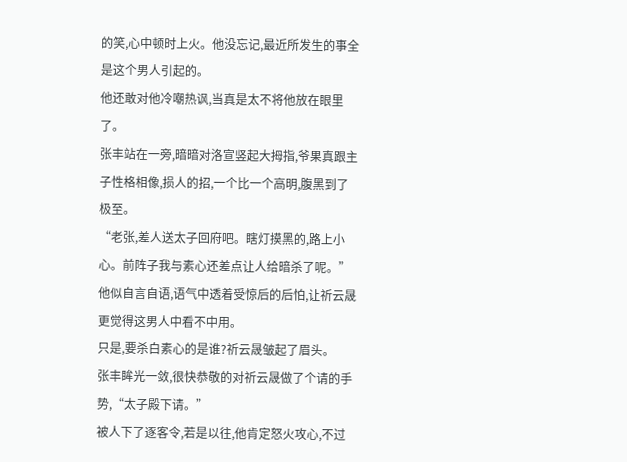的笑,心中顿时上火。他没忘记,最近所发生的事全是这个男人引起的。
他还敢对他冷嘲热讽,当真是太不将他放在眼里了。
张丰站在一旁,暗暗对洛宣竖起大拇指,爷果真跟主子性格相像,损人的招,一个比一个高明,腹黑到了极至。
“老张,差人送太子回府吧。瞎灯摸黑的,路上小心。前阵子我与素心还差点让人给暗杀了呢。”
他似自言自语,语气中透着受惊后的后怕,让祈云晟更觉得这男人中看不中用。
只是,要杀白素心的是谁?祈云晟皱起了眉头。
张丰眸光一敛,很快恭敬的对祈云晟做了个请的手势,“太子殿下请。”
被人下了逐客令,若是以往,他肯定怒火攻心,不过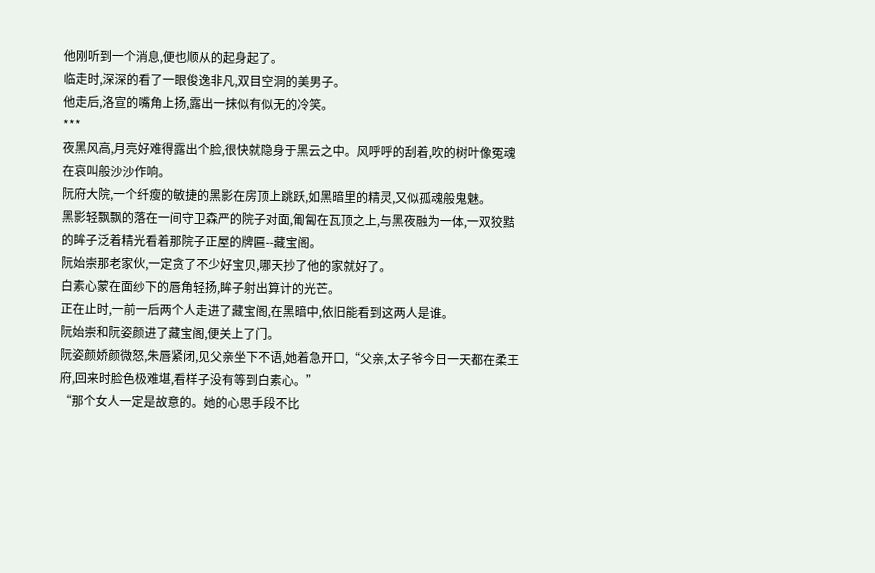他刚听到一个消息,便也顺从的起身起了。
临走时,深深的看了一眼俊逸非凡,双目空洞的美男子。
他走后,洛宣的嘴角上扬,露出一抹似有似无的冷笑。
***
夜黑风高,月亮好难得露出个脸,很快就隐身于黑云之中。风呼呼的刮着,吹的树叶像冤魂在哀叫般沙沙作响。
阮府大院,一个纤瘦的敏捷的黑影在房顶上跳跃,如黑暗里的精灵,又似孤魂般鬼魅。
黑影轻飘飘的落在一间守卫森严的院子对面,匍匐在瓦顶之上,与黑夜融为一体,一双狡黠的眸子泛着精光看着那院子正屋的牌匾--藏宝阁。
阮始崇那老家伙,一定贪了不少好宝贝,哪天抄了他的家就好了。
白素心蒙在面纱下的唇角轻扬,眸子射出算计的光芒。
正在止时,一前一后两个人走进了藏宝阁,在黑暗中,依旧能看到这两人是谁。
阮始崇和阮姿颜进了藏宝阁,便关上了门。
阮姿颜娇颜微怒,朱唇紧闭,见父亲坐下不语,她着急开口,“父亲,太子爷今日一天都在柔王府,回来时脸色极难堪,看样子没有等到白素心。”
“那个女人一定是故意的。她的心思手段不比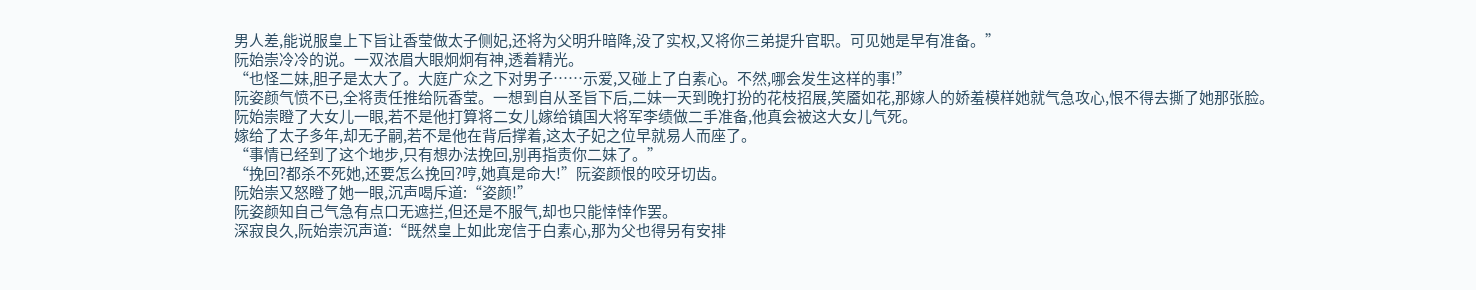男人差,能说服皇上下旨让香莹做太子侧妃,还将为父明升暗降,没了实权,又将你三弟提升官职。可见她是早有准备。”
阮始崇冷冷的说。一双浓眉大眼炯炯有神,透着精光。
“也怪二妹,胆子是太大了。大庭广众之下对男子……示爱,又碰上了白素心。不然,哪会发生这样的事!”
阮姿颜气愤不已,全将责任推给阮香莹。一想到自从圣旨下后,二妹一天到晚打扮的花枝招展,笑靥如花,那嫁人的娇羞模样她就气急攻心,恨不得去撕了她那张脸。
阮始崇瞪了大女儿一眼,若不是他打算将二女儿嫁给镇国大将军李绩做二手准备,他真会被这大女儿气死。
嫁给了太子多年,却无子嗣,若不是他在背后撑着,这太子妃之位早就易人而座了。
“事情已经到了这个地步,只有想办法挽回,别再指责你二妹了。”
“挽回?都杀不死她,还要怎么挽回?哼,她真是命大!”阮姿颜恨的咬牙切齿。
阮始崇又怒瞪了她一眼,沉声喝斥道:“姿颜!”
阮姿颜知自己气急有点口无遮拦,但还是不服气,却也只能悻悻作罢。
深寂良久,阮始崇沉声道:“既然皇上如此宠信于白素心,那为父也得另有安排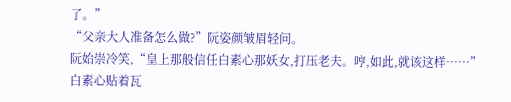了。”
“父亲大人准备怎么做?”阮姿颜皱眉轻问。
阮始崇冷笑,“皇上那般信任白素心那妖女,打压老夫。哼,如此,就该这样……”
白素心贴着瓦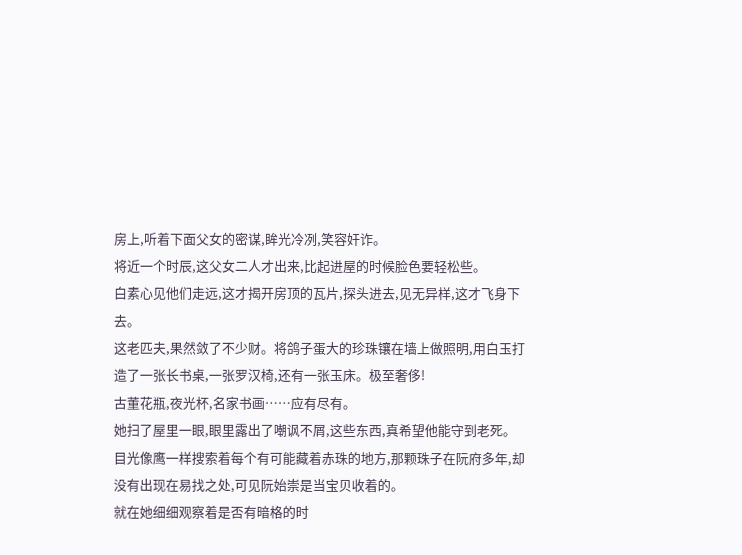房上,听着下面父女的密谋,眸光冷冽,笑容奸诈。
将近一个时辰,这父女二人才出来,比起进屋的时候脸色要轻松些。
白素心见他们走远,这才揭开房顶的瓦片,探头进去,见无异样,这才飞身下去。
这老匹夫,果然敛了不少财。将鸽子蛋大的珍珠镶在墙上做照明,用白玉打造了一张长书桌,一张罗汉椅,还有一张玉床。极至奢侈!
古董花瓶,夜光杯,名家书画……应有尽有。
她扫了屋里一眼,眼里露出了嘲讽不屑,这些东西,真希望他能守到老死。
目光像鹰一样搜索着每个有可能藏着赤珠的地方,那颗珠子在阮府多年,却没有出现在易找之处,可见阮始崇是当宝贝收着的。
就在她细细观察着是否有暗格的时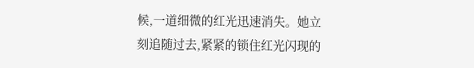候,一道细微的红光迅速消失。她立刻追随过去,紧紧的锁住红光闪现的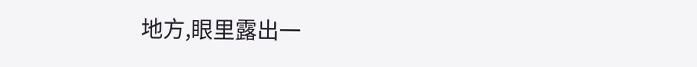地方,眼里露出一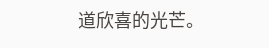道欣喜的光芒。